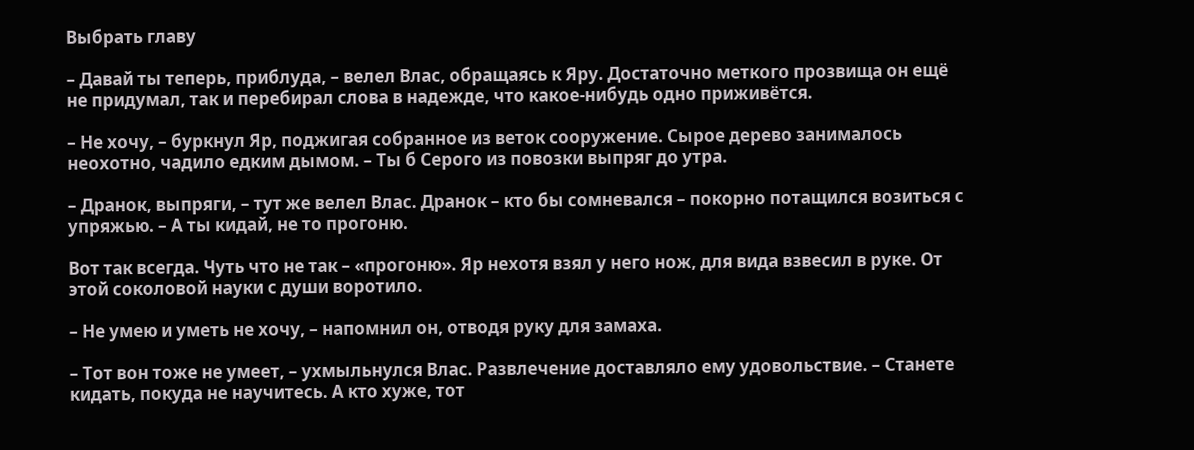Выбрать главу

– Давай ты теперь, приблуда, – велел Влас, обращаясь к Яру. Достаточно меткого прозвища он ещё не придумал, так и перебирал слова в надежде, что какое-нибудь одно приживётся.

– Не хочу, – буркнул Яр, поджигая собранное из веток сооружение. Сырое дерево занималось неохотно, чадило едким дымом. – Ты б Серого из повозки выпряг до утра.

– Дранок, выпряги, – тут же велел Влас. Дранок – кто бы сомневался – покорно потащился возиться с упряжью. – А ты кидай, не то прогоню.

Вот так всегда. Чуть что не так – «прогоню». Яр нехотя взял у него нож, для вида взвесил в руке. От этой соколовой науки с души воротило.

– Не умею и уметь не хочу, – напомнил он, отводя руку для замаха.

– Тот вон тоже не умеет, – ухмыльнулся Влас. Развлечение доставляло ему удовольствие. – Станете кидать, покуда не научитесь. А кто хуже, тот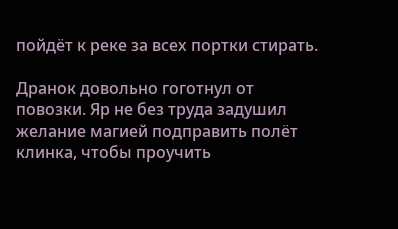пойдёт к реке за всех портки стирать.

Дранок довольно гоготнул от повозки. Яр не без труда задушил желание магией подправить полёт клинка, чтобы проучить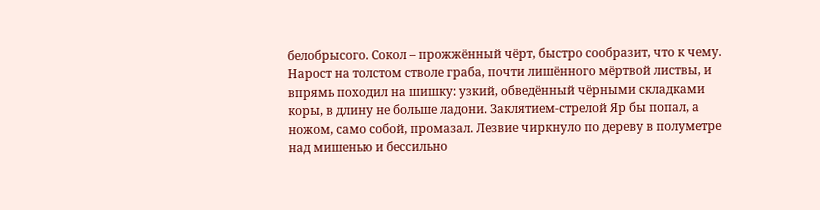белобрысого. Сокол – прожжённый чёрт, быстро сообразит, что к чему. Нарост на толстом стволе граба, почти лишённого мёртвой листвы, и впрямь походил на шишку: узкий, обведённый чёрными складками коры, в длину не больше ладони. Заклятием-стрелой Яр бы попал, а ножом, само собой, промазал. Лезвие чиркнуло по дереву в полуметре над мишенью и бессильно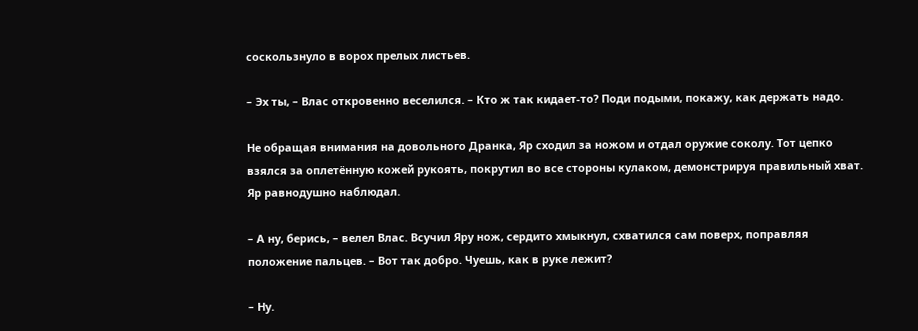соскользнуло в ворох прелых листьев.

– Эх ты, – Влас откровенно веселился. – Кто ж так кидает-то? Поди подыми, покажу, как держать надо.

Не обращая внимания на довольного Дранка, Яр сходил за ножом и отдал оружие соколу. Тот цепко взялся за оплетённую кожей рукоять, покрутил во все стороны кулаком, демонстрируя правильный хват. Яр равнодушно наблюдал.

– А ну, берись, – велел Влас. Всучил Яру нож, сердито хмыкнул, схватился сам поверх, поправляя положение пальцев. – Вот так добро. Чуешь, как в руке лежит?

– Ну.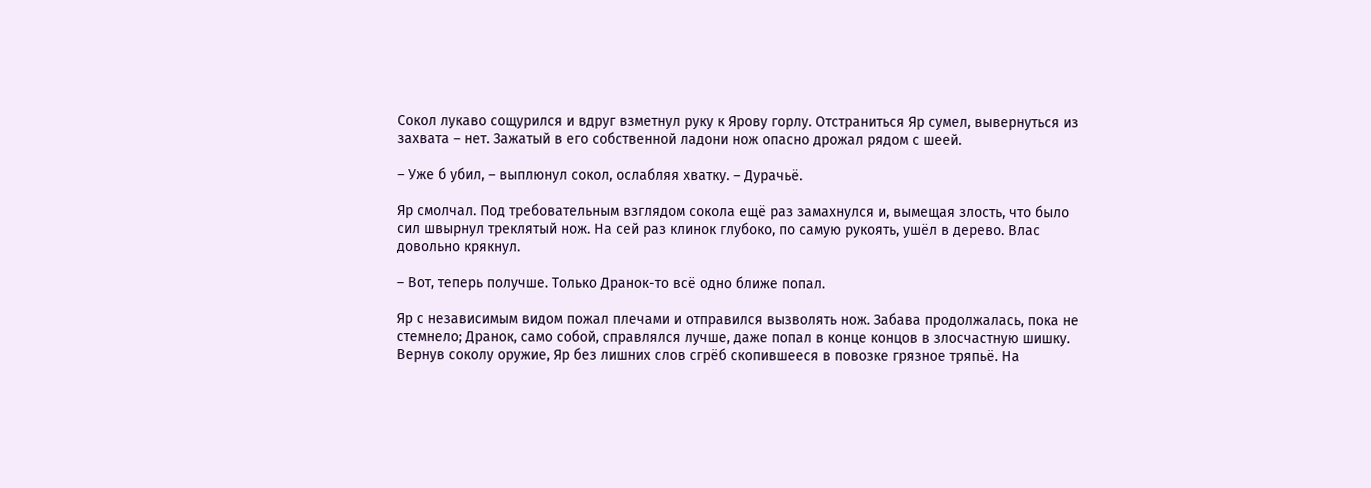Сокол лукаво сощурился и вдруг взметнул руку к Ярову горлу. Отстраниться Яр сумел, вывернуться из захвата – нет. Зажатый в его собственной ладони нож опасно дрожал рядом с шеей.

– Уже б убил, – выплюнул сокол, ослабляя хватку. – Дурачьё.

Яр смолчал. Под требовательным взглядом сокола ещё раз замахнулся и, вымещая злость, что было сил швырнул треклятый нож. На сей раз клинок глубоко, по самую рукоять, ушёл в дерево. Влас довольно крякнул.

– Вот, теперь получше. Только Дранок-то всё одно ближе попал.

Яр с независимым видом пожал плечами и отправился вызволять нож. Забава продолжалась, пока не стемнело; Дранок, само собой, справлялся лучше, даже попал в конце концов в злосчастную шишку. Вернув соколу оружие, Яр без лишних слов сгрёб скопившееся в повозке грязное тряпьё. На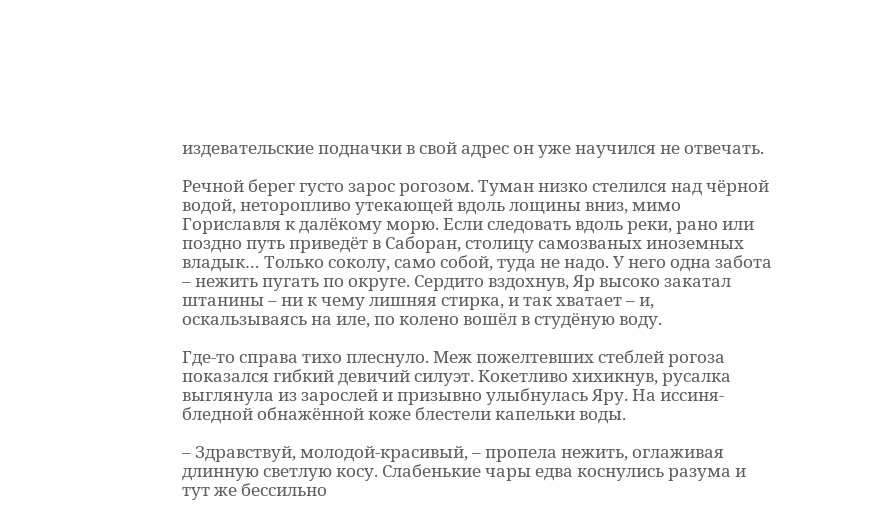издевательские подначки в свой адрес он уже научился не отвечать.

Речной берег густо зарос рогозом. Туман низко стелился над чёрной водой, неторопливо утекающей вдоль лощины вниз, мимо Гориславля к далёкому морю. Если следовать вдоль реки, рано или поздно путь приведёт в Саборан, столицу самозваных иноземных владык… Только соколу, само собой, туда не надо. У него одна забота – нежить пугать по округе. Сердито вздохнув, Яр высоко закатал штанины – ни к чему лишняя стирка, и так хватает – и, оскальзываясь на иле, по колено вошёл в студёную воду.

Где-то справа тихо плеснуло. Меж пожелтевших стеблей рогоза показался гибкий девичий силуэт. Кокетливо хихикнув, русалка выглянула из зарослей и призывно улыбнулась Яру. На иссиня-бледной обнажённой коже блестели капельки воды.

– Здравствуй, молодой-красивый, – пропела нежить, оглаживая длинную светлую косу. Слабенькие чары едва коснулись разума и тут же бессильно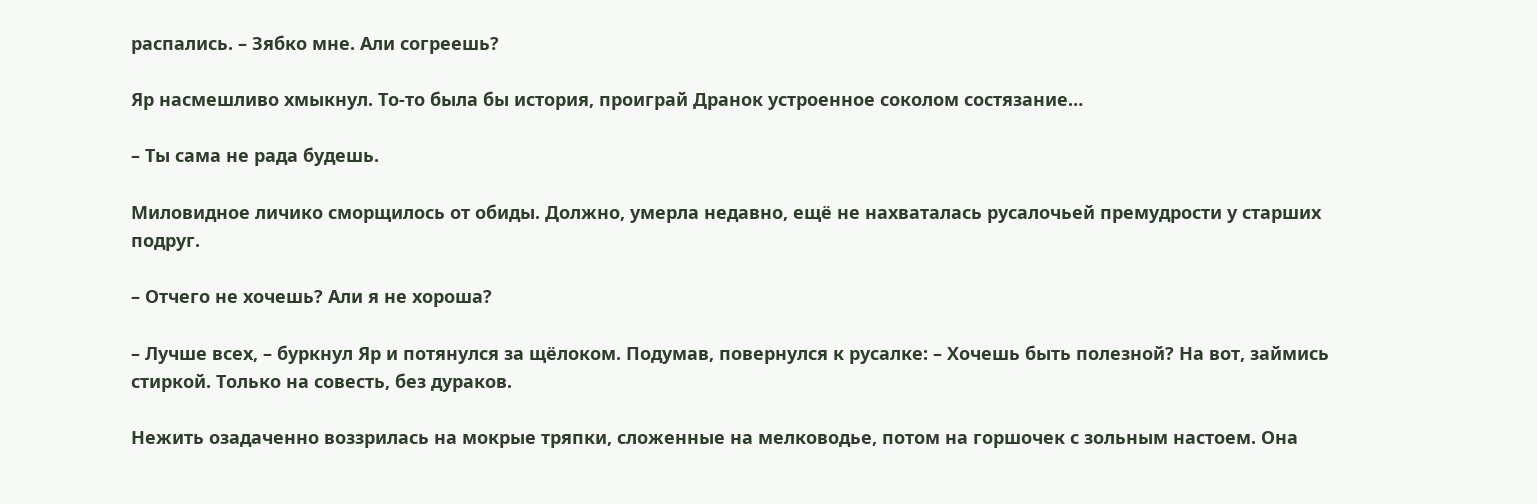распались. – Зябко мне. Али согреешь?

Яр насмешливо хмыкнул. То-то была бы история, проиграй Дранок устроенное соколом состязание…

– Ты сама не рада будешь.

Миловидное личико сморщилось от обиды. Должно, умерла недавно, ещё не нахваталась русалочьей премудрости у старших подруг.

– Отчего не хочешь? Али я не хороша?

– Лучше всех, – буркнул Яр и потянулся за щёлоком. Подумав, повернулся к русалке: – Хочешь быть полезной? На вот, займись стиркой. Только на совесть, без дураков.

Нежить озадаченно воззрилась на мокрые тряпки, сложенные на мелководье, потом на горшочек с зольным настоем. Она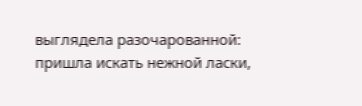выглядела разочарованной: пришла искать нежной ласки,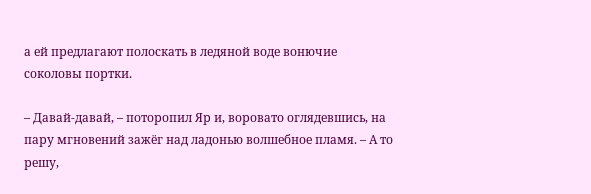а ей предлагают полоскать в ледяной воде вонючие соколовы портки.

– Давай-давай, – поторопил Яр и, воровато оглядевшись, на пару мгновений зажёг над ладонью волшебное пламя. – А то решу,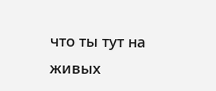что ты тут на живых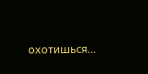охотишься…